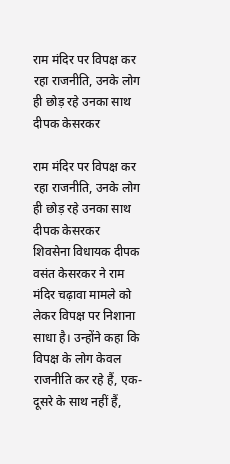राम मंदिर पर विपक्ष कर रहा राजनीति, उनके लोग ही छोड़ रहे उनका साथ दीपक केसरकर

राम मंदिर पर विपक्ष कर रहा राजनीति, उनके लोग ही छोड़ रहे उनका साथ दीपक केसरकर
शिवसेना विधायक दीपक वसंत केसरकर ने राम मंदिर चढ़ावा मामले को लेकर विपक्ष पर निशाना साधा है। उन्होंने कहा कि विपक्ष के लोग केवल राजनीति कर रहे हैं, एक-दूसरे के साथ नहीं हैं,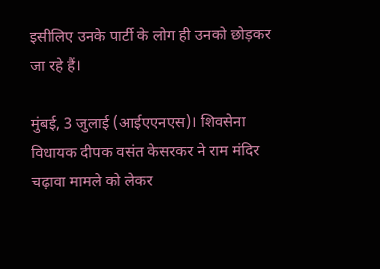इसीलिए उनके पार्टी के लोग ही उनको छोड़कर जा रहे हैं।

मुंबई, 3 जुलाई (आईएएनएस)। शिवसेना विधायक दीपक वसंत केसरकर ने राम मंदिर चढ़ावा मामले को लेकर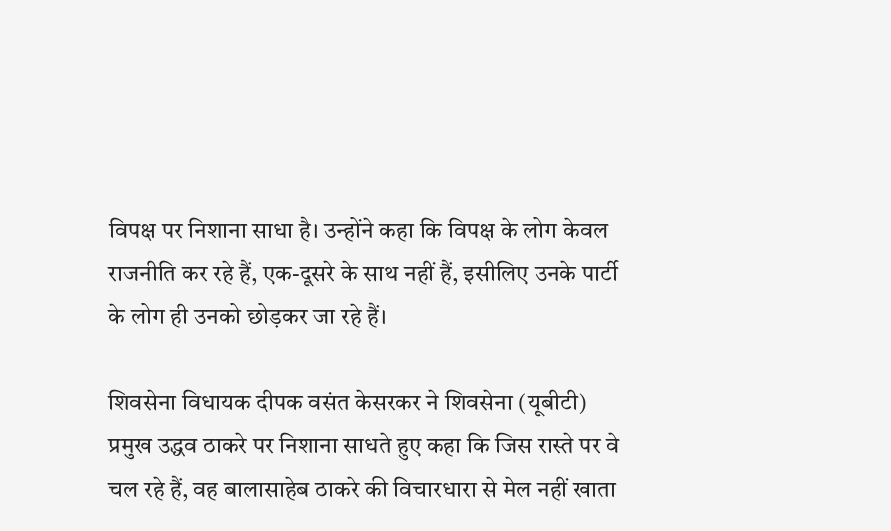विपक्ष पर निशाना साधा है। उन्होंने कहा कि विपक्ष के लोग केवल राजनीति कर रहे हैं, एक-दूसरे के साथ नहीं हैं, इसीलिए उनके पार्टी के लोग ही उनको छोड़कर जा रहे हैं।

शिवसेना विधायक दीपक वसंत केसरकर ने शिवसेना (यूबीटी) प्रमुख उद्धव ठाकरे पर निशाना साधते हुए कहा कि जिस रास्ते पर वे चल रहे हैं, वह बालासाहेब ठाकरे की विचारधारा से मेल नहीं खाता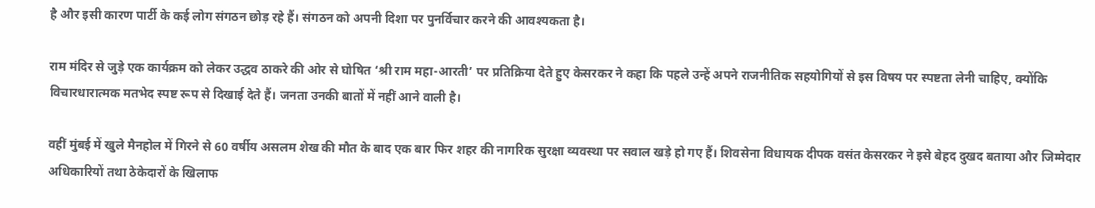है और इसी कारण पार्टी के कई लोग संगठन छोड़ रहे हैं। संगठन को अपनी दिशा पर पुनर्विचार करने की आवश्यकता है।

राम मंदिर से जुड़े एक कार्यक्रम को लेकर उद्धव ठाकरे की ओर से घोषित ‘श्री राम महा-आरती’ पर प्रतिक्रिया देते हुए केसरकर ने कहा कि पहले उन्हें अपने राजनीतिक सहयोगियों से इस विषय पर स्पष्टता लेनी चाहिए, क्योंकि विचारधारात्मक मतभेद स्पष्ट रूप से दिखाई देते हैं। जनता उनकी बातों में नहीं आने वाली है।

वहीं मुंबई में खुले मैनहोल में गिरने से 60 वर्षीय असलम शेख की मौत के बाद एक बार फिर शहर की नागरिक सुरक्षा व्यवस्था पर सवाल खड़े हो गए हैं। शिवसेना विधायक दीपक वसंत केसरकर ने इसे बेहद दुखद बताया और जिम्मेदार अधिकारियों तथा ठेकेदारों के खिलाफ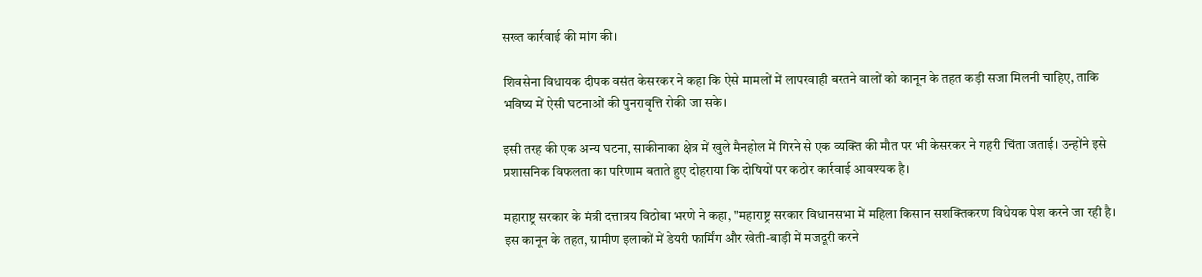सख्त कार्रवाई की मांग की।

शिवसेना विधायक दीपक वसंत केसरकर ने कहा कि ऐसे मामलों में लापरवाही बरतने वालों को कानून के तहत कड़ी सजा मिलनी चाहिए, ताकि भविष्य में ऐसी घटनाओं की पुनरावृत्ति रोकी जा सके।

इसी तरह की एक अन्य घटना, साकीनाका क्षेत्र में खुले मैनहोल में गिरने से एक व्यक्ति की मौत पर भी केसरकर ने गहरी चिंता जताई। उन्होंने इसे प्रशासनिक विफलता का परिणाम बताते हुए दोहराया कि दोषियों पर कठोर कार्रवाई आवश्यक है।

महाराष्ट्र सरकार के मंत्री दत्तात्रय विठोबा भरणे ने कहा, "महाराष्ट्र सरकार विधानसभा में महिला किसान सशक्तिकरण विधेयक पेश करने जा रही है। इस कानून के तहत, ग्रामीण इलाकों में डेयरी फार्मिंग और खेती-बाड़ी में मजदूरी करने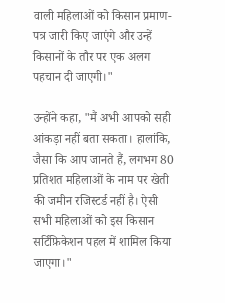वाली महिलाओं को किसान प्रमाण-पत्र जारी किए जाएंगे और उन्हें किसानों के तौर पर एक अलग पहचान दी जाएगी।"

उन्होंने कहा, "मैं अभी आपको सही आंकड़ा नहीं बता सकता। हालांकि, जैसा कि आप जानते हैं, लगभग 80 प्रतिशत महिलाओं के नाम पर खेती की जमीन रजिस्टर्ड नहीं है। ऐसी सभी महिलाओं को इस किसान सर्टिफ़िकेशन पहल में शामिल किया जाएगा।"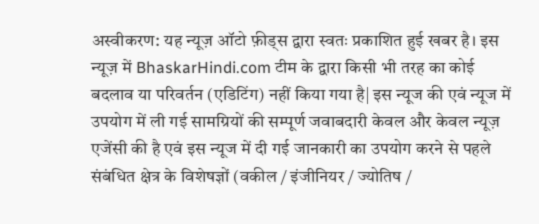अस्वीकरण: यह न्यूज़ ऑटो फ़ीड्स द्वारा स्वतः प्रकाशित हुई खबर है। इस न्यूज़ में BhaskarHindi.com टीम के द्वारा किसी भी तरह का कोई बदलाव या परिवर्तन (एडिटिंग) नहीं किया गया है| इस न्यूज की एवं न्यूज में उपयोग में ली गई सामग्रियों की सम्पूर्ण जवाबदारी केवल और केवल न्यूज़ एजेंसी की है एवं इस न्यूज में दी गई जानकारी का उपयोग करने से पहले संबंधित क्षेत्र के विशेषज्ञों (वकील / इंजीनियर / ज्योतिष /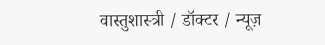वास्तुशास्त्री / डॉक्टर / न्यूज़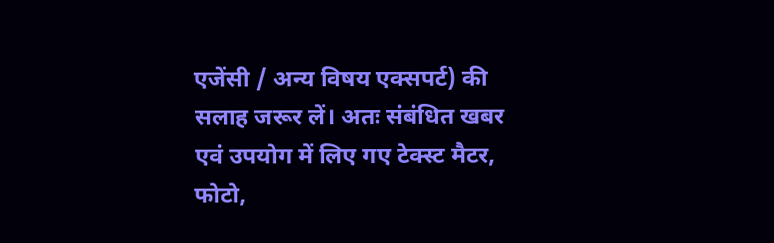एजेंसी / अन्य विषय एक्सपर्ट) की सलाह जरूर लें। अतः संबंधित खबर एवं उपयोग में लिए गए टेक्स्ट मैटर, फोटो,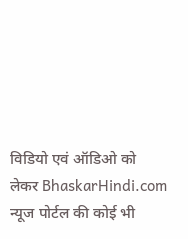विडियो एवं ऑडिओ को लेकर BhaskarHindi.com न्यूज पोर्टल की कोई भी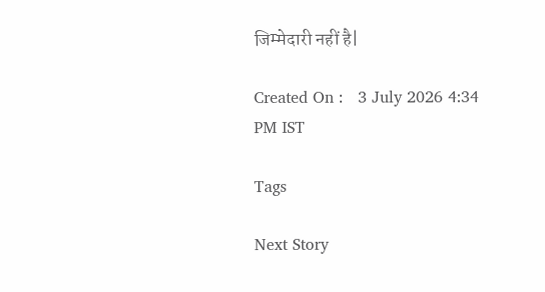जिम्मेदारी नहीं है|

Created On :   3 July 2026 4:34 PM IST

Tags

Next Story